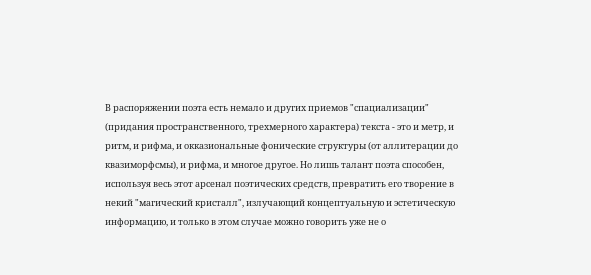В распоряжении поэта есть немало и других приемов "спациализации" (придания пространственного, трехмерного характера) текста - это и метр, и ритм, и рифма, и окказиональные фонические структуры (от аллитерации до квазиморфсмы), и рифма, и многое другое. Но лишь талант поэта способен, используя весь этот арсенал поэтических средств, превратить его творение в некий "магический кристалл", излучающий концептуальную и эстетическую информацию, и только в этом случае можно говорить уже не о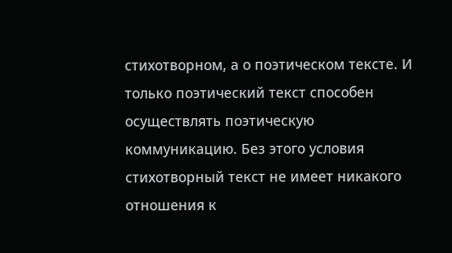стихотворном, а о поэтическом тексте. И только поэтический текст способен осуществлять поэтическую коммуникацию. Без этого условия стихотворный текст не имеет никакого отношения к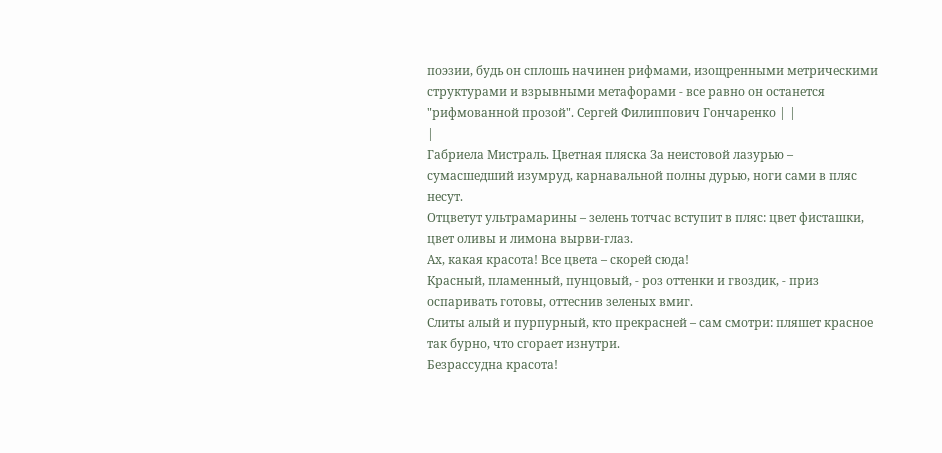поэзии, будь он сплошь начинен рифмами, изощренными метрическими структурами и взрывными метафорами - все равно он останется "рифмованной прозой". Сергей Филиппович Гончаренко | |
|
Габриела Мистраль. Цветная пляска За неистовой лазурью – сумасшедший изумруд, карнавальной полны дурью, ноги сами в пляс несут.
Отцветут ультрамарины – зелень тотчас вступит в пляс: цвет фисташки, цвет оливы и лимона вырви-глаз.
Ах, какая красота! Все цвета – скорей сюда!
Красный, пламенный, пунцовый, - роз оттенки и гвоздик, - приз оспаривать готовы, оттеснив зеленых вмиг.
Слиты алый и пурпурный, кто прекрасней – сам смотри: пляшет красное так бурно, что сгорает изнутри.
Безрассудна красота!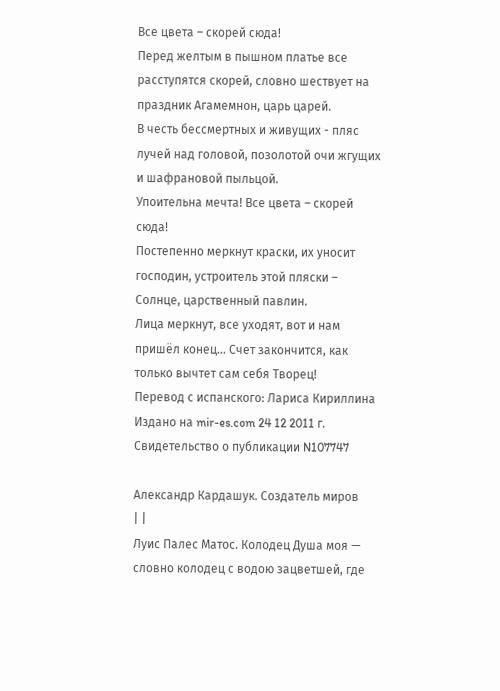Все цвета – скорей сюда!
Перед желтым в пышном платье все расступятся скорей, словно шествует на праздник Агамемнон, царь царей.
В честь бессмертных и живущих - пляс лучей над головой, позолотой очи жгущих и шафрановой пыльцой.
Упоительна мечта! Все цвета – скорей сюда!
Постепенно меркнут краски, их уносит господин, устроитель этой пляски – Солнце, царственный павлин.
Лица меркнут, все уходят, вот и нам пришёл конец... Счет закончится, как только вычтет сам себя Творец!
Перевод с испанского: Лариса Кириллина Издано на mir-es.com 24 12 2011 г. Свидетельство о публикации N107747

Александр Кардашук. Создатель миров
| |
Луис Палес Матос. Колодец Душа моя — словно колодец с водою зацветшей, где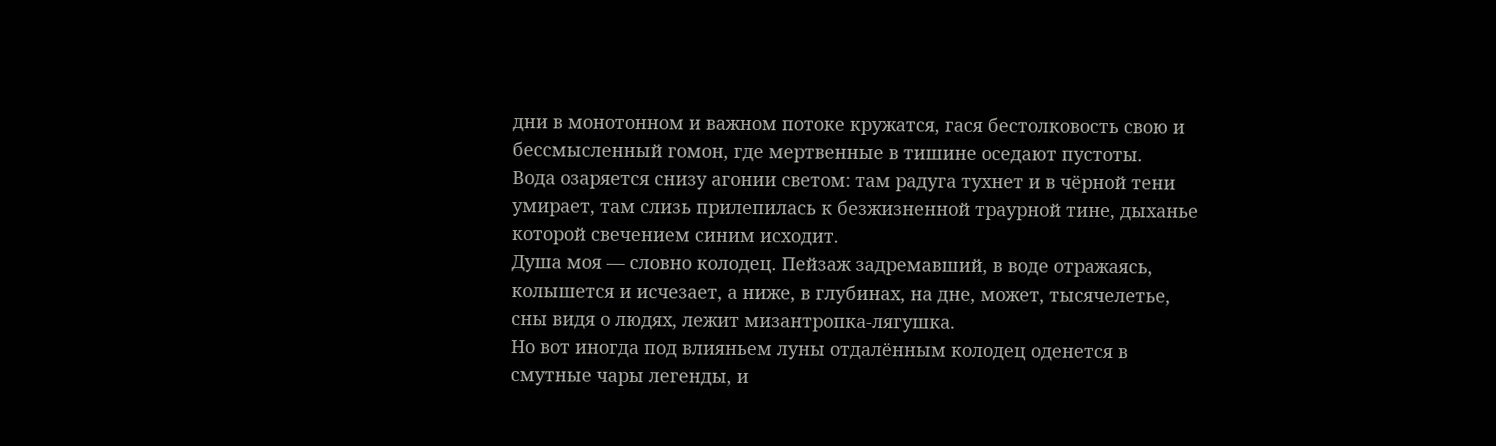дни в монотонном и важном потоке кружатся, гася бестолковость свою и бессмысленный гомон, где мертвенные в тишине оседают пустоты.
Вода озаряется снизу агонии светом: там радуга тухнет и в чёрной тени умирает, там слизь прилепилась к безжизненной траурной тине, дыханье которой свечением синим исходит.
Душа моя — словно колодец. Пейзаж задремавший, в воде отражаясь, колышется и исчезает, а ниже, в глубинах, на дне, может, тысячелетье, сны видя о людях, лежит мизантропка-лягушка.
Но вот иногда под влияньем луны отдалённым колодец оденется в смутные чары легенды, и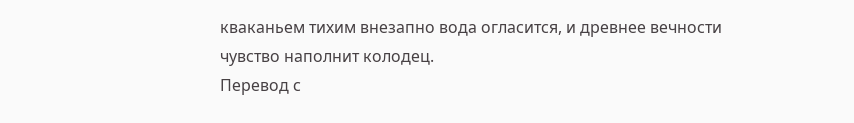кваканьем тихим внезапно вода огласится, и древнее вечности чувство наполнит колодец.
Перевод с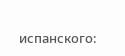испанского: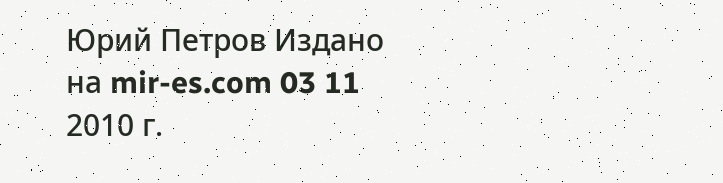Юрий Петров Издано на mir-es.com 03 11 2010 г.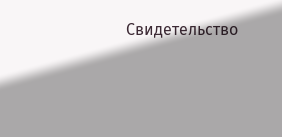Свидетельство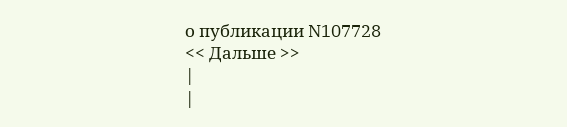о публикации N107728
<< Дальше >>
|
|